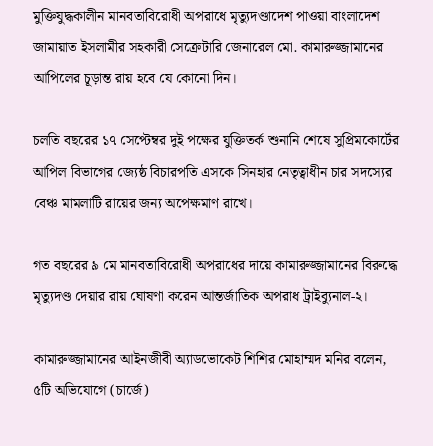মুক্তিযুদ্ধকালীন মানবতাবিরোধী অপরাধে মৃত্যুদণ্ডাদেশ পাওয়া বাংলাদেশ জামায়াত ইসলামীর সহকারী সেক্রেটারি জেনারেল মো. কামারুজ্জামানের আপিলের চূড়ান্ত রায় হবে যে কোনো দিন।

চলতি বছরের ১৭ সেপ্টেম্বর দুই পক্ষের যুক্তিতর্ক শুনানি শেষে সুপ্রিমকোর্টের আপিল বিভাগের জ্যেষ্ঠ বিচারপতি এসকে সিনহার নেতৃত্বাধীন চার সদস্যের বেঞ্চ মামলাটি রায়ের জন্য অপেক্ষমাণ রাখে।

গত বছরের ৯ মে মানবতাবিরোধী অপরাধের দায়ে কামারুজ্জামানের বিরুদ্ধে মৃত্যুদণ্ড দেয়ার রায় ঘোষণা করেন আন্তর্জাতিক অপরাধ ট্রাইব্যুনাল-২।

কামারুজ্জামানের আইনজীবী অ্যাডভোকেট শিশির মোহাম্মদ মনির বলেন, ৫টি অভিযোগে (চার্জে)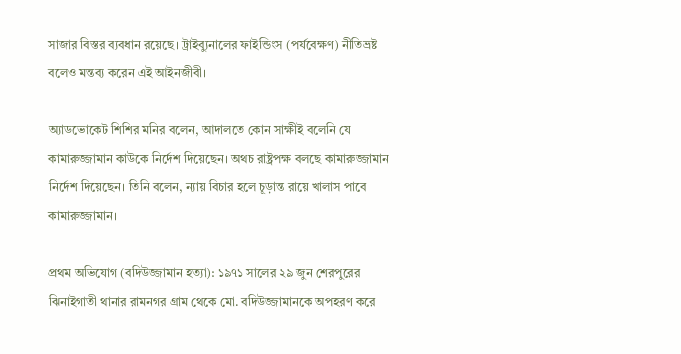সাজার বিস্তর ব্যবধান রয়েছে। ট্রাইব্যুনালের ফাইন্ডিংস (পর্যবেক্ষণ) নীতিভ্রষ্ট বলেও মন্তব্য করেন এই আইনজীবী।

অ্যাডভোকেট শিশির মনির বলেন, আদালতে কোন সাক্ষীই বলেনি যে কামারুজ্জামান কাউকে নির্দেশ দিয়েছেন। অথচ রাষ্ট্রপক্ষ বলছে কামারুজ্জামান নির্দেশ দিয়েছেন। তিনি বলেন, ন্যায় বিচার হলে চূড়ান্ত রায়ে খালাস পাবে কামারুজ্জামান।

প্রথম অভিযোগ (বদিউজ্জামান হত্যা): ১৯৭১ সালের ২৯ জুন শেরপুরের ঝিনাইগাতী থানার রামনগর গ্রাম থেকে মো. বদিউজ্জামানকে অপহরণ করে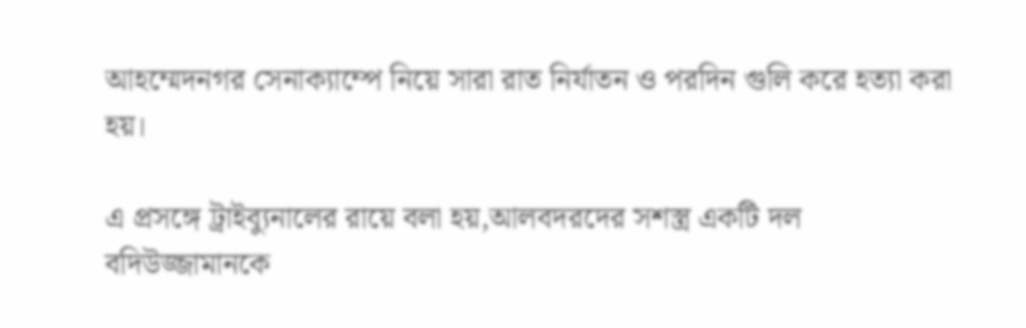আহম্মেদনগর সেনাক্যাম্পে নিয়ে সারা রাত নির্যাতন ও পরদিন গুলি করে হত্যা করা হয়।

এ প্রসঙ্গে ট্রাইব্যুনালের রায়ে বলা হয়,আলবদরদের সশস্ত্র একটি দল বদিউজ্জামানকে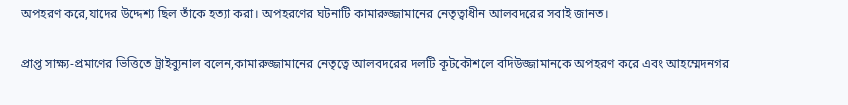অপহরণ করে,যাদের উদ্দেশ্য ছিল তাঁকে হত্যা করা। অপহরণের ঘটনাটি কামারুজ্জামানের নেতৃত্বাধীন আলবদরের সবাই জানত।

প্রাপ্ত সাক্ষ্য-প্রমাণের ভিত্তিতে ট্রাইব্যুনাল বলেন,কামারুজ্জামানের নেতৃত্বে আলবদরের দলটি কূটকৌশলে বদিউজ্জামানকে অপহরণ করে এবং আহম্মেদনগর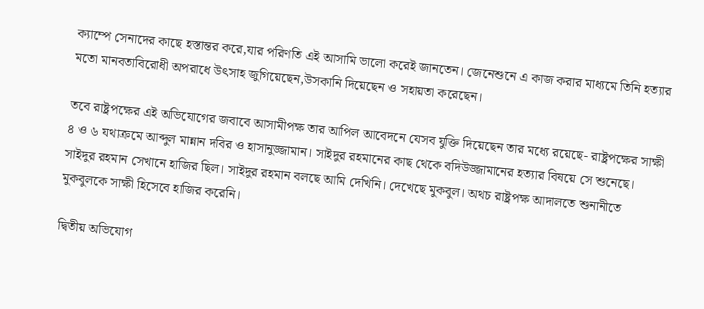ক্যাম্পে সেনাদের কাছে হস্তান্তর করে,যার পরিণতি এই আসামি ভালো করেই জানতেন। জেনেশুনে এ কাজ করার মাধ্যমে তিনি হত্যার মতো মানবতাবিরোধী অপরাধে উৎসাহ জুগিয়েছেন,উসকানি দিয়েছেন ও সহায়তা করেছেন।

তবে রাষ্ট্রপক্ষের এই অভিযোগের জবাবে আসামীপক্ষ তার আপিল আবেদনে যেসব যুক্তি দিয়েছেন তার মধ্যে রয়েছে- রাষ্ট্রপক্ষের সাক্ষী ৪ ও ৬ যথাক্রমে আব্দুল মান্নান দবির ও হাসানুজ্জামান। সাইদুর রহমানের কাছ থেকে বদিউজ্জামানের হত্যার বিষয়ে সে শুনেছে। সাইদুর রহমান সেখানে হাজির ছিল। সাইদুর রহমান বলছে আমি দেখিনি। দেখেছে মুকবুল। অথচ রাষ্ট্রপক্ষ আদালতে শুনানীতে মুকবুলকে সাক্ষী হিসেবে হাজির করেনি।

দ্বিতীয় অভিযোগ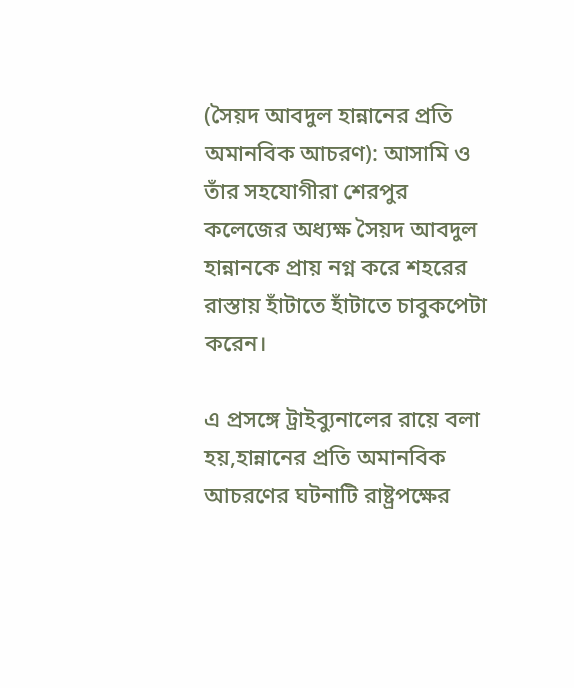(সৈয়দ আবদুল হান্নানের প্রতি অমানবিক আচরণ): আসামি ও তাঁর সহযোগীরা শেরপুর কলেজের অধ্যক্ষ সৈয়দ আবদুল হান্নানকে প্রায় নগ্ন করে শহরের রাস্তায় হাঁটাতে হাঁটাতে চাবুকপেটা করেন।

এ প্রসঙ্গে ট্রাইব্যুনালের রায়ে বলা হয়,হান্নানের প্রতি অমানবিক আচরণের ঘটনাটি রাষ্ট্রপক্ষের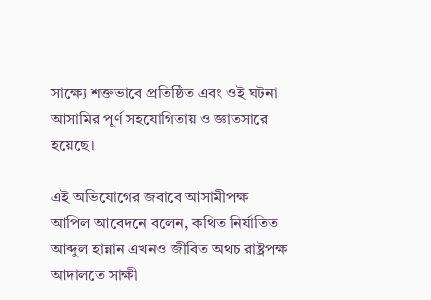সাক্ষ্যে শক্তভাবে প্রতিষ্ঠিত এবং ওই ঘটনা আসামির পূর্ণ সহযোগিতায় ও জ্ঞাতসারে হয়েছে।

এই অভিযোগের জবাবে আসামীপক্ষ আপিল আবেদনে বলেন, কথিত নির্যাতিত আব্দুল হান্নান এখনও জীবিত অথচ রাষ্ট্রপক্ষ আদালতে সাক্ষী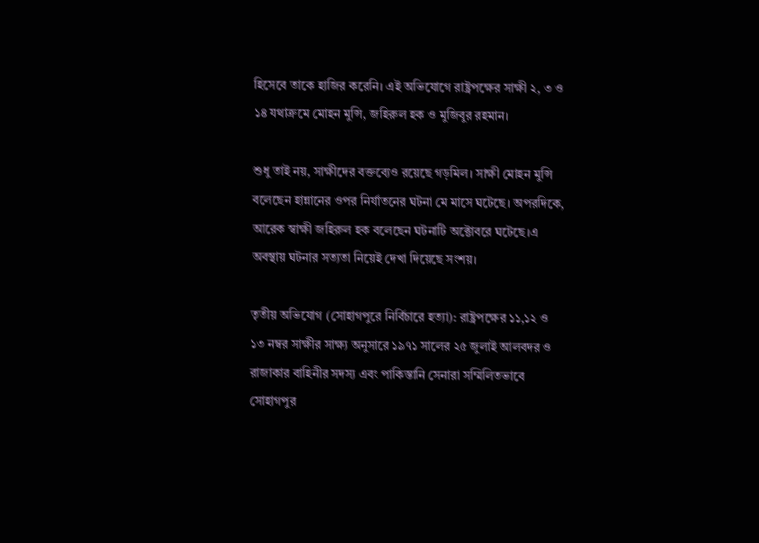হিসেবে তাকে হাজির করেনি। এই অভিযোগে রাষ্ট্রপক্ষের সাক্ষী ২, ৩ ও ১৪ যথাক্রমে মোহন মুন্সি, জহিরুল হক ও মুজিবুর রহমান।

শুধু তাই নয়, সাক্ষীদের বক্তব্যেও রয়েছে গড়মিল। সাক্ষী মোহন মুন্সি বলেছেন হান্নানের ওপর নির্যাতনের ঘটনা মে মাসে ঘটেছে। অপরদিকে, আরেক স্বাক্ষী জহিরুল হক বলেছেন ঘটনাটি অক্টোবরে ঘটেছে।এ অবস্থায় ঘটনার সত্যতা নিয়েই দেখা দিয়েছে সংশয়।

তৃতীয় অভিযোগ (সোহাগপুরে নির্বিচারে হত্যা): রাষ্ট্রপক্ষের ১১,১২ ও ১৩ নম্বর সাক্ষীর সাক্ষ্য অনুসারে ১৯৭১ সালের ২৫ জুলাই আলবদর ও রাজাকার বাহিনীর সদস্য এবং পাকিস্তানি সেনারা সম্মিলিতভাবে সোহাগপুর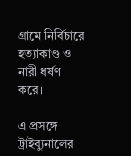গ্রামে নির্বিচারে হত্যাকাণ্ড ও নারী ধর্ষণ করে।

এ প্রসঙ্গে ট্রাইব্যুনালের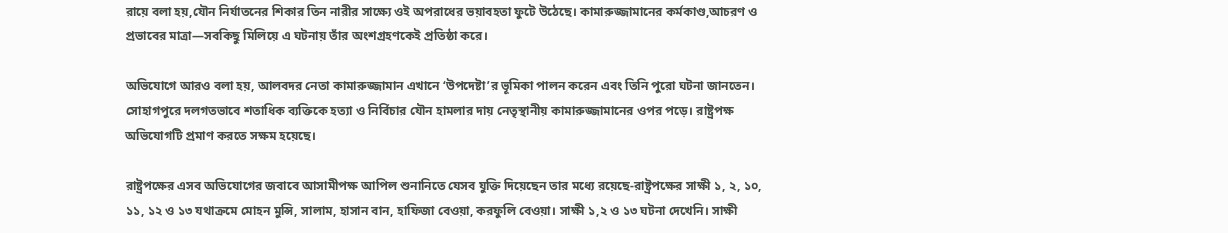রায়ে বলা হয়,যৌন নির্যাতনের শিকার তিন নারীর সাক্ষ্যে ওই অপরাধের ভয়াবহতা ফুটে উঠেছে। কামারুজ্জামানের কর্মকাণ্ড,আচরণ ও প্রভাবের মাত্রা—সবকিছু মিলিয়ে এ ঘটনায় তাঁর অংশগ্রহণকেই প্রতিষ্ঠা করে।

অভিযোগে আরও বলা হয়, আলবদর নেতা কামারুজ্জামান এখানে ‘উপদেষ্টা’র ভূমিকা পালন করেন এবং তিনি পুরো ঘটনা জানতেন। সোহাগপুরে দলগতভাবে শতাধিক ব্যক্তিকে হত্যা ও নির্বিচার যৌন হামলার দায় নেতৃস্থানীয় কামারুজ্জামানের ওপর পড়ে। রাষ্ট্রপক্ষ অভিযোগটি প্রমাণ করতে সক্ষম হয়েছে।

রাষ্ট্রপক্ষের এসব অভিযোগের জবাবে আসামীপক্ষ আপিল শুনানিতে যেসব যুক্তি দিয়েছেন তার মধ্যে রয়েছে-রাষ্ট্রপক্ষের সাক্ষী ১, ২, ১০, ১১, ১২ ও ১৩ যথাক্রমে মোহন মুন্সি, সালাম, হাসান বান, হাফিজা বেওয়া, করফুলি বেওয়া। সাক্ষী ১,২ ও ১৩ ঘটনা দেখেনি। সাক্ষী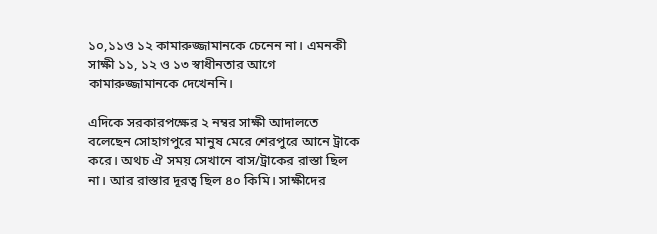১০,১১ও ১২ কামারুজ্জামানকে চেনেন না। এমনকী সাক্ষী ১১, ১২ ও ১৩ স্বাধীনতার আগে কামারুজ্জামানকে দেখেননি।

এদিকে সরকারপক্ষের ২ নম্বর সাক্ষী আদালতে বলেছেন সোহাগপুরে মানুষ মেরে শেরপুরে আনে ট্রাকে করে। অথচ ঐ সময় সেখানে বাস/ট্রাকের রাস্তা ছিল না। আর রাস্তার দূরত্ব ছিল ৪০ কিমি। সাক্ষীদের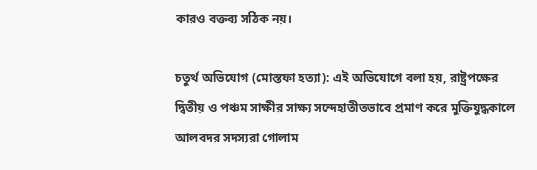কারও বক্তব্য সঠিক নয়।

চতুর্থ অভিযোগ (মোস্তফা হত্যা): এই অভিযোগে বলা হয়, রাষ্ট্রপক্ষের দ্বিতীয় ও পঞ্চম সাক্ষীর সাক্ষ্য সন্দেহাতীতভাবে প্রমাণ করে মুক্তিযুদ্ধকালে আলবদর সদস্যরা গোলাম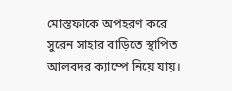মোস্তফাকে অপহরণ করে সুরেন সাহার বাড়িতে স্থাপিত আলবদর ক্যাম্পে নিয়ে যায়।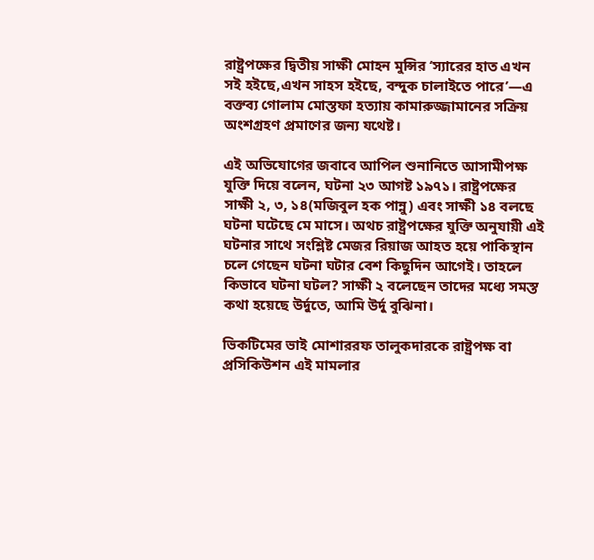রাষ্ট্রপক্ষের দ্বিতীয় সাক্ষী মোহন মুন্সির ‘স্যারের হাত এখন সই হইছে,এখন সাহস হইছে, বন্দুক চালাইতে পারে’—এ বক্তব্য গোলাম মোস্তফা হত্যায় কামারুজ্জামানের সক্রিয় অংশগ্রহণ প্রমাণের জন্য যথেষ্ট।

এই অভিযোগের জবাবে আপিল শুনানিতে আসামীপক্ষ যুক্তি দিয়ে বলেন, ঘটনা ২৩ আগষ্ট ১৯৭১। রাষ্ট্রপক্ষের সাক্ষী ২, ৩, ১৪(মজিবুল হক পান্নু) এবং সাক্ষী ১৪ বলছে ঘটনা ঘটেছে মে মাসে। অথচ রাষ্ট্রপক্ষের যুক্তি অনুযায়ী এই ঘটনার সাথে সংশ্লিষ্ট মেজর রিয়াজ আহত হয়ে পাকিস্থান চলে গেছেন ঘটনা ঘটার বেশ কিছুদিন আগেই। তাহলে কিভাবে ঘটনা ঘটল? সাক্ষী ২ বলেছেন তাদের মধ্যে সমস্ত কথা হয়েছে উর্দুতে, আমি উর্দু বুঝিনা।

ভিকটিমের ভাই মোশাররফ তালুকদারকে রাষ্ট্রপক্ষ বা প্রসিকিউশন এই মামলার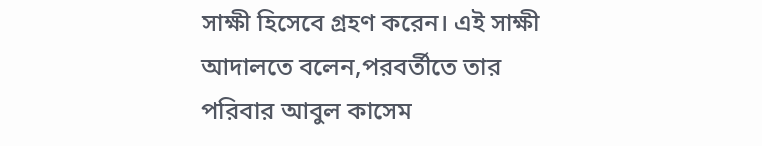সাক্ষী হিসেবে গ্রহণ করেন। এই সাক্ষী আদালতে বলেন,পরবর্তীতে তার পরিবার আবুল কাসেম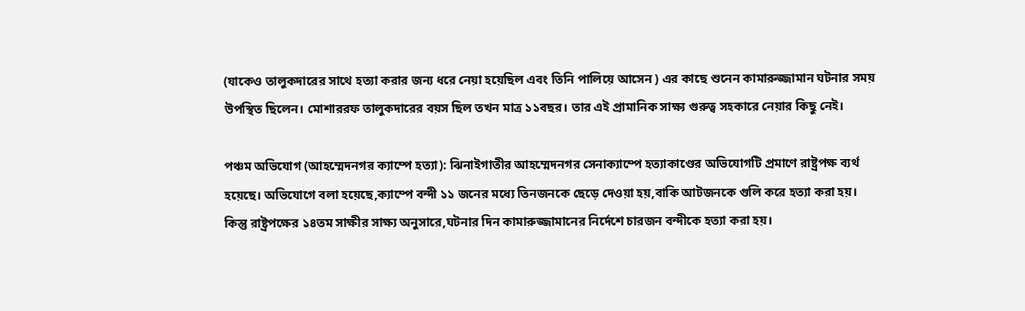(যাকেও তালুকদারের সাথে হত্যা করার জন্য ধরে নেয়া হয়েছিল এবং তিনি পালিয়ে আসেন ) এর কাছে শুনেন কামারুজ্জামান ঘটনার সময় উপস্থিত ছিলেন। মোশাররফ তালুকদারের বয়স ছিল তখন মাত্র ১১বছর। তার এই প্রামানিক সাক্ষ্য গুরুত্ব সহকারে নেয়ার কিছু নেই।

পঞ্চম অভিযোগ (আহম্মেদনগর ক্যাম্পে হত্যা): ঝিনাইগাতীর আহম্মেদনগর সেনাক্যাম্পে হত্যাকাণ্ডের অভিযোগটি প্রমাণে রাষ্ট্রপক্ষ ব্যর্থ হয়েছে। অভিযোগে বলা হয়েছে,ক্যাম্পে বন্দী ১১ জনের মধ্যে তিনজনকে ছেড়ে দেওয়া হয়,বাকি আটজনকে গুলি করে হত্যা করা হয়। কিন্তু রাষ্ট্রপক্ষের ১৪তম সাক্ষীর সাক্ষ্য অনুসারে,ঘটনার দিন কামারুজ্জামানের নির্দেশে চারজন বন্দীকে হত্যা করা হয়।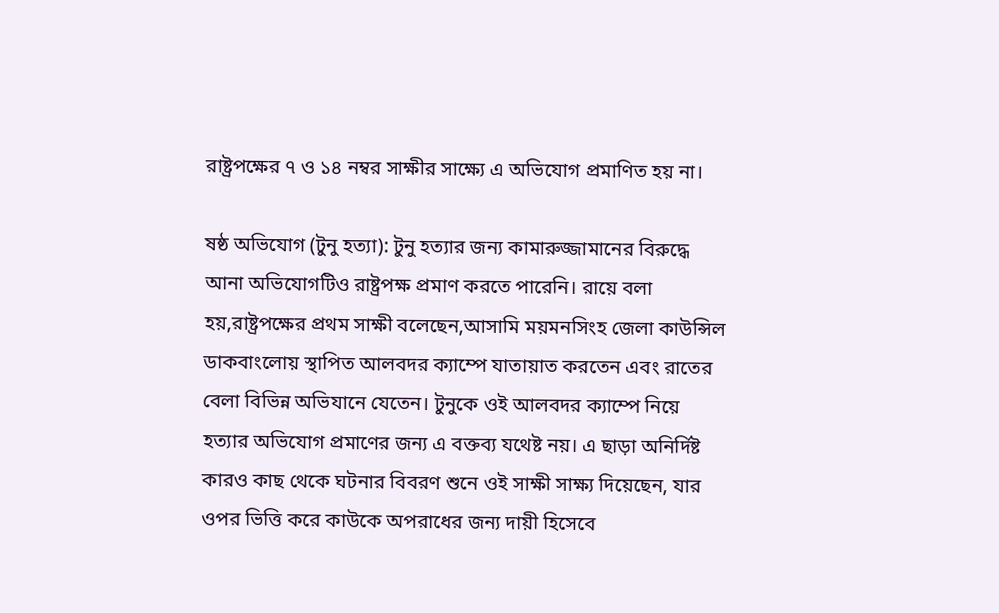রাষ্ট্রপক্ষের ৭ ও ১৪ নম্বর সাক্ষীর সাক্ষ্যে এ অভিযোগ প্রমাণিত হয় না।

ষষ্ঠ অভিযোগ (টুনু হত্যা): টুনু হত্যার জন্য কামারুজ্জামানের বিরুদ্ধে আনা অভিযোগটিও রাষ্ট্রপক্ষ প্রমাণ করতে পারেনি। রায়ে বলা হয়,রাষ্ট্রপক্ষের প্রথম সাক্ষী বলেছেন,আসামি ময়মনসিংহ জেলা কাউন্সিল ডাকবাংলোয় স্থাপিত আলবদর ক্যাম্পে যাতায়াত করতেন এবং রাতের বেলা বিভিন্ন অভিযানে যেতেন। টুনুকে ওই আলবদর ক্যাম্পে নিয়ে হত্যার অভিযোগ প্রমাণের জন্য এ বক্তব্য যথেষ্ট নয়। এ ছাড়া অনির্দিষ্ট কারও কাছ থেকে ঘটনার বিবরণ শুনে ওই সাক্ষী সাক্ষ্য দিয়েছেন, যার ওপর ভিত্তি করে কাউকে অপরাধের জন্য দায়ী হিসেবে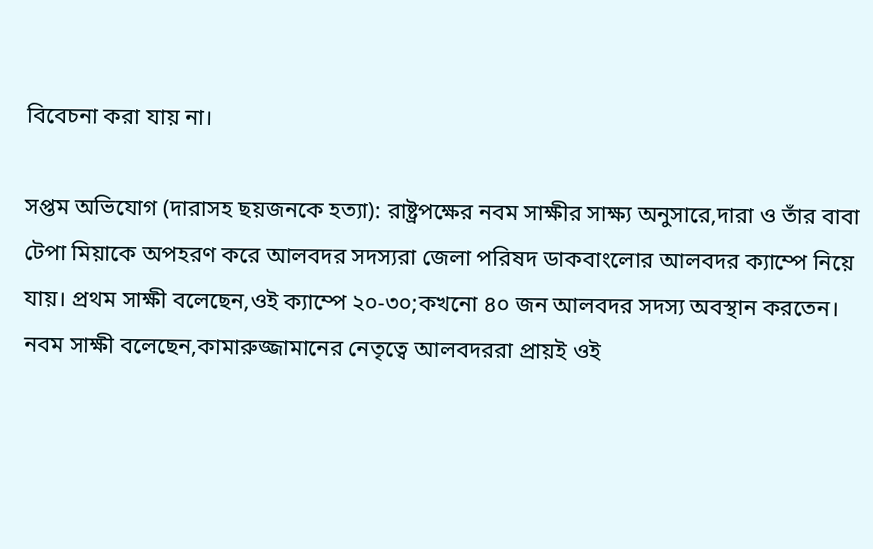বিবেচনা করা যায় না।

সপ্তম অভিযোগ (দারাসহ ছয়জনকে হত্যা): রাষ্ট্রপক্ষের নবম সাক্ষীর সাক্ষ্য অনুসারে,দারা ও তাঁর বাবা টেপা মিয়াকে অপহরণ করে আলবদর সদস্যরা জেলা পরিষদ ডাকবাংলোর আলবদর ক্যাম্পে নিয়ে যায়। প্রথম সাক্ষী বলেছেন,ওই ক্যাম্পে ২০-৩০;কখনো ৪০ জন আলবদর সদস্য অবস্থান করতেন। নবম সাক্ষী বলেছেন,কামারুজ্জামানের নেতৃত্বে আলবদররা প্রায়ই ওই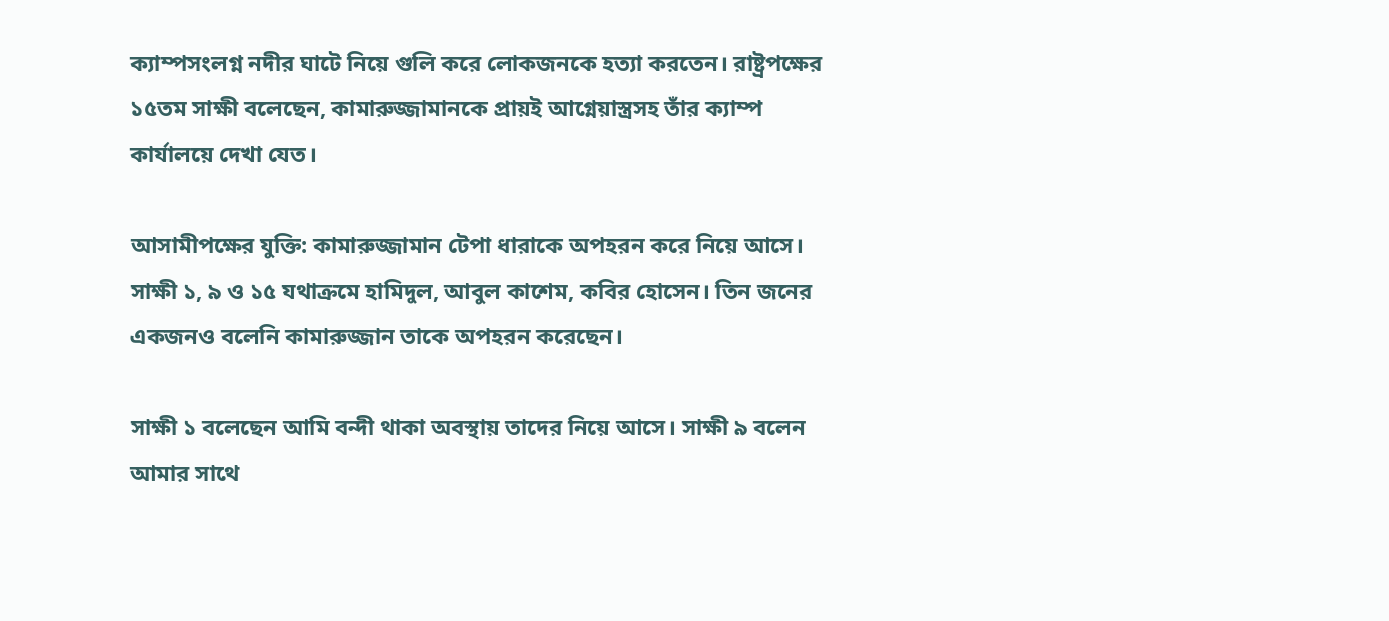ক্যাম্পসংলগ্ন নদীর ঘাটে নিয়ে গুলি করে লোকজনকে হত্যা করতেন। রাষ্ট্রপক্ষের ১৫তম সাক্ষী বলেছেন, কামারুজ্জামানকে প্রায়ই আগ্নেয়াস্ত্রসহ তাঁর ক্যাম্প কার্যালয়ে দেখা যেত।

আসামীপক্ষের যুক্তি: কামারুজ্জামান টেপা ধারাকে অপহরন করে নিয়ে আসে। সাক্ষী ১, ৯ ও ১৫ যথাক্রমে হামিদুল, আবুল কাশেম, কবির হোসেন। তিন জনের একজনও বলেনি কামারুজ্জান তাকে অপহরন করেছেন।

সাক্ষী ১ বলেছেন আমি বন্দী থাকা অবস্থায় তাদের নিয়ে আসে। সাক্ষী ৯ বলেন আমার সাথে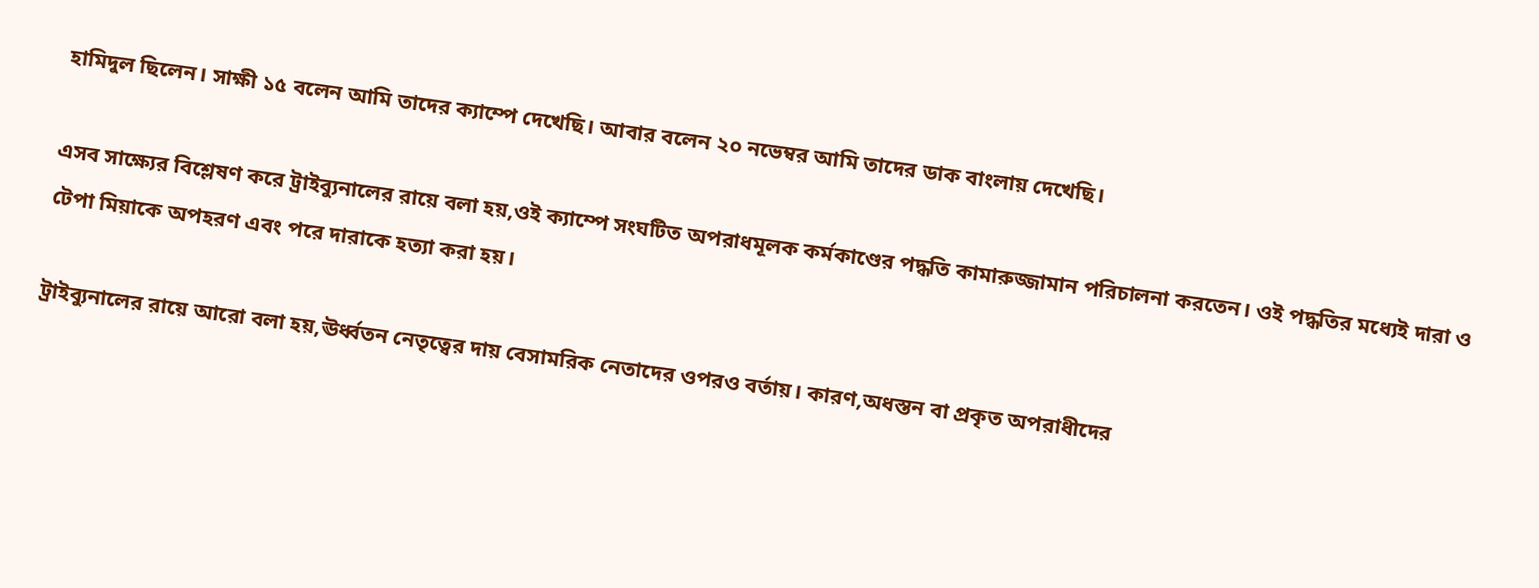হামিদুল ছিলেন। সাক্ষী ১৫ বলেন আমি তাদের ক্যাম্পে দেখেছি। আবার বলেন ২০ নভেম্বর আমি তাদের ডাক বাংলায় দেখেছি।

এসব সাক্ষ্যের বিশ্লেষণ করে ট্রাইব্যুনালের রায়ে বলা হয়,ওই ক্যাম্পে সংঘটিত অপরাধমূলক কর্মকাণ্ডের পদ্ধতি কামারুজ্জামান পরিচালনা করতেন। ওই পদ্ধতির মধ্যেই দারা ও টেপা মিয়াকে অপহরণ এবং পরে দারাকে হত্যা করা হয়।

ট্রাইব্যুনালের রায়ে আরো বলা হয়,ঊর্ধ্বতন নেতৃত্বের দায় বেসামরিক নেতাদের ওপরও বর্তায়। কারণ,অধস্তন বা প্রকৃত অপরাধীদের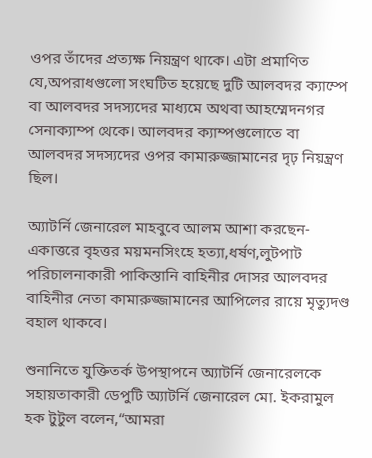ওপর তাঁদের প্রত্যক্ষ নিয়ন্ত্রণ থাকে। এটা প্রমাণিত যে,অপরাধগুলো সংঘটিত হয়েছে দুটি আলবদর ক্যাম্পে বা আলবদর সদস্যদের মাধ্যমে অথবা আহম্মেদনগর সেনাক্যাম্প থেকে। আলবদর ক্যাম্পগুলোতে বা আলবদর সদস্যদের ওপর কামারুজ্জামানের দৃঢ় নিয়ন্ত্রণ ছিল।

অ্যাটর্নি জেনারেল মাহবুবে আলম আশা করছেন- একাত্তরে বৃহত্তর ময়মনসিংহে হত্যা,ধর্ষণ,লুটপাট পরিচালনাকারী পাকিস্তানি বাহিনীর দোসর আলবদর বাহিনীর নেতা কামারুজ্জামানের আপিলের রায়ে মৃত্যুদণ্ড বহাল থাকবে।

শুনানিতে যুক্তিতর্ক উপস্থাপনে অ্যাটর্নি জেনারেলকে সহায়তাকারী ডেপুটি অ্যাটর্নি জেনারেল মো. ইকরামুল হক টুটুল বলেন,“আমরা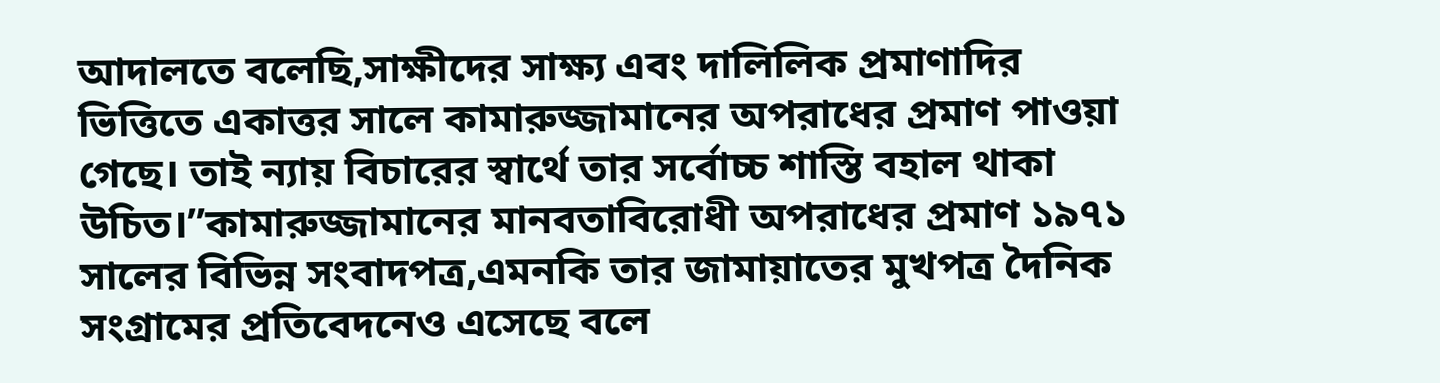আদালতে বলেছি,সাক্ষীদের সাক্ষ্য এবং দালিলিক প্রমাণাদির ভিত্তিতে একাত্তর সালে কামারুজ্জামানের অপরাধের প্রমাণ পাওয়া গেছে। তাই ন্যায় বিচারের স্বার্থে তার সর্বোচ্চ শাস্তি বহাল থাকা উচিত।”কামারুজ্জামানের মানবতাবিরোধী অপরাধের প্রমাণ ১৯৭১ সালের বিভিন্ন সংবাদপত্র,এমনকি তার জামায়াতের মুখপত্র দৈনিক সংগ্রামের প্রতিবেদনেও এসেছে বলে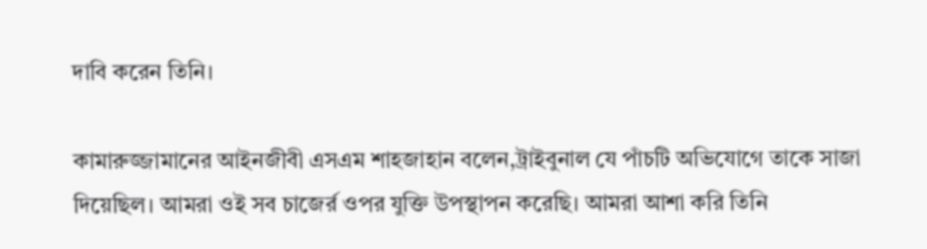দাবি করেন তিনি।

কামারুজ্জামানের আইনজীবী এসএম শাহজাহান বলেন,ট্রাইবুনাল যে পাঁচটি অভিযোগে তাকে সাজা দিয়েছিল। আমরা ওই সব চাজের্র ওপর যুক্তি উপস্থাপন করেছি। আমরা আশা করি তিনি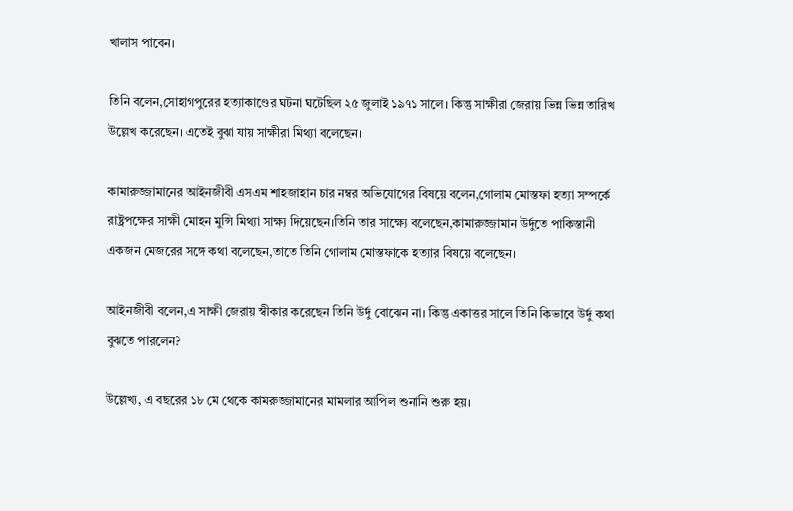খালাস পাবেন।

তিনি বলেন,সোহাগপুরের হত্যাকাণ্ডের ঘটনা ঘটেছিল ২৫ জুলাই ১৯৭১ সালে। কিন্তু সাক্ষীরা জেরায় ভিন্ন ভিন্ন তারিখ উল্লেখ করেছেন। এতেই বুঝা যায় সাক্ষীরা মিথ্যা বলেছেন।

কামারুজ্জামানের আইনজীবী এসএম শাহজাহান চার নম্বর অভিযোগের বিষয়ে বলেন,গোলাম মোস্তফা হত্যা সম্পর্কে রাষ্ট্রপক্ষের সাক্ষী মোহন মুন্সি মিথ্যা সাক্ষ্য দিয়েছেন।তিনি তার সাক্ষ্যে বলেছেন,কামারুজ্জামান উর্দুতে পাকিস্তানী একজন মেজরের সঙ্গে কথা বলেছেন,তাতে তিনি গোলাম মোস্তফাকে হত্যার বিষয়ে বলেছেন।

আইনজীবী বলেন,এ সাক্ষী জেরায় স্বীকার করেছেন তিনি উর্দু বোঝেন না। কিন্তু একাত্তর সালে তিনি কিভাবে উর্দু কথা বুঝতে পারলেন?

উল্লেখ্য, এ বছরের ১৮ মে থেকে কামরুজ্জামানের মামলার আপিল শুনানি শুরু হয়।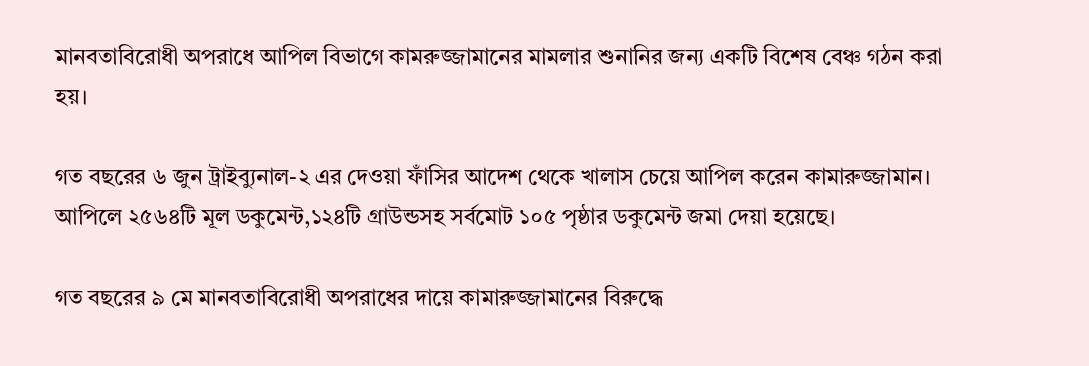মানবতাবিরোধী অপরাধে আপিল বিভাগে কামরুজ্জামানের মামলার শুনানির জন্য একটি বিশেষ বেঞ্চ গঠন করা হয়।

গত বছরের ৬ জুন ট্রাইব্যুনাল-২ এর দেওয়া ফাঁসির আদেশ থেকে খালাস চেয়ে আপিল করেন কামারুজ্জামান। আপিলে ২৫৬৪টি মূল ডকুমেন্ট,১২৪টি গ্রাউন্ডসহ সর্বমোট ১০৫ পৃষ্ঠার ডকুমেন্ট জমা দেয়া হয়েছে।

গত বছরের ৯ মে মানবতাবিরোধী অপরাধের দায়ে কামারুজ্জামানের বিরুদ্ধে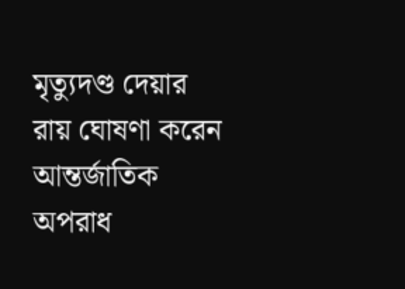মৃত্যুদণ্ড দেয়ার রায় ঘোষণা করেন আন্তর্জাতিক অপরাধ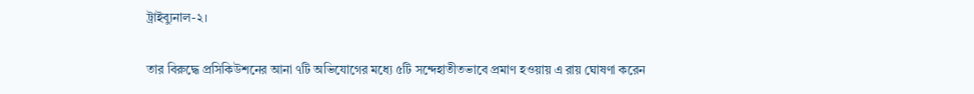ট্রাইব্যুনাল-২।

তার বিরুদ্ধে প্রসিকিউশনের আনা ৭টি অভিযোগের মধ্যে ৫টি সন্দেহাতীতভাবে প্রমাণ হওয়ায় এ রায় ঘোষণা করেন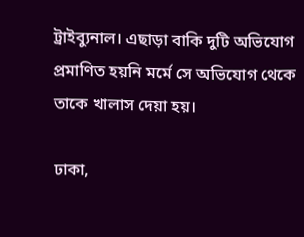ট্রাইব্যুনাল। এছাড়া বাকি দুটি অভিযোগ প্রমাণিত হয়নি মর্মে সে অভিযোগ থেকে তাকে খালাস দেয়া হয়।

ঢাকা,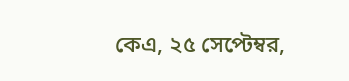কেএ, ২৫ সেপ্টেম্বর,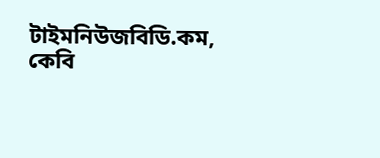টাইমনিউজবিডি.কম, কেবি